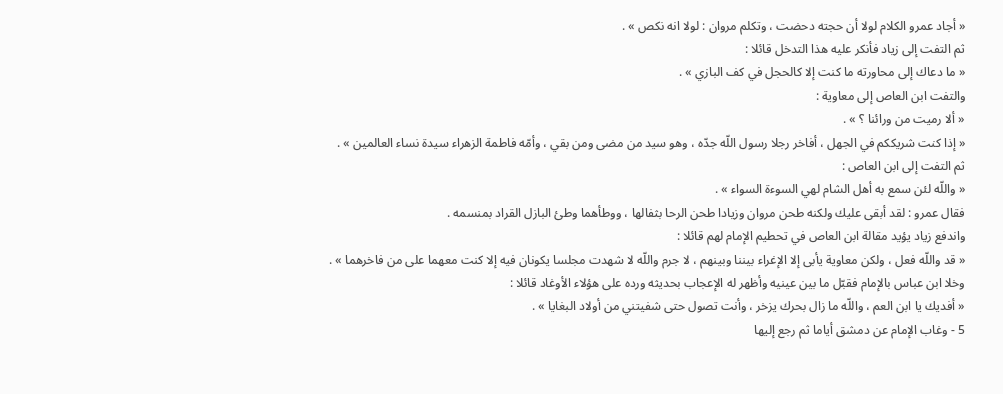« أجاد عمرو الكلام لولا أن حجته دحضت ، وتكلم مروان : لولا انه نكص » .
ثم التفت إلى زياد فأنكر عليه هذا التدخل قائلا :
« ما دعاك إلى محاورته ما كنت إلا كالحجل في كف البازي » .
والتفت ابن العاص إلى معاوية :
« ألا رميت من ورائنا ؟ » .
« إذا كنت شريككم في الجهل ، أفاخر رجلا رسول اللّه جدّه ، وهو سيد من مضى ومن بقي ، وأمّه فاطمة الزهراء سيدة نساء العالمين » .
ثم التفت إلى ابن العاص :
« واللّه لئن سمع به أهل الشام لهي السوءة السواء » .
فقال عمرو : لقد أبقى عليك ولكنه طحن مروان وزيادا طحن الرحا بثفالها ، ووطأهما وطئ البازل القراد بمنسمه .
واندفع زياد يؤيد مقالة ابن العاص في تحطيم الإمام لهم قائلا :
« قد واللّه فعل ، ولكن معاوية يأبى إلا الإغراء بيننا وبينهم ، لا جرم واللّه لا شهدت مجلسا يكونان فيه إلا كنت معهما على من فاخرهما » .
وخلا ابن عباس بالإمام فقبّل ما بين عينيه وأظهر له الإعجاب بحديثه ورده على هؤلاء الأوغاد قائلا :
« أفديك يا ابن العم ، واللّه ما زال بحرك يزخر ، وأنت تصول حتى شفيتني من أولاد البغايا » .
5 - وغاب الإمام عن دمشق أياما ثم رجع إليها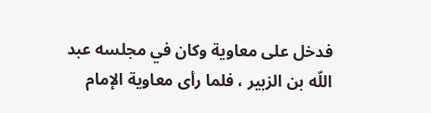فدخل على معاوية وكان في مجلسه عبد اللّه بن الزبير ، فلما رأى معاوية الإمام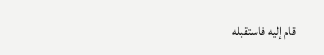قام إليه فاستقبله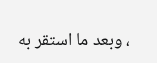، وبعد ما استقر به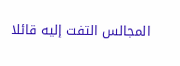المجالس التفت إليه قائلا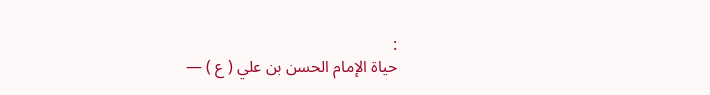:
حياة الإمام الحسن بن علي ( ع ) —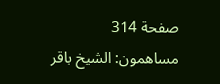صفحة 314
مساهمون: الشيخ باقر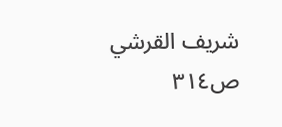شريف القرشي
ص٣١٤